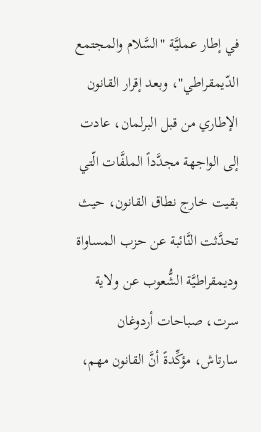في إطار عمليَّة "السَّلام والمجتمع الدّيمقراطي"، وبعد إقرار القانون الإطاري من قبل البرلمان، عادت إلى الواجهة مجدَّداً الملفَّات الّتي بقيت خارج نطاق القانون، حيث تحدَّثت النَّائبة عن حزب المساواة وديمقراطيَّة الشُّعوب عن ولاية سرت، صباحات أردوغان سارتاش، مؤكِّدةً أنَّ القانون مهم،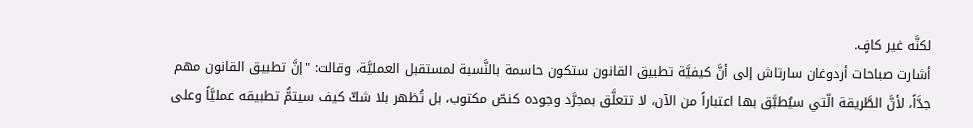لكنَّه غير كافٍ.
أشارت صباحات أردوغان سارتاش إلى أنَّ كيفيَّة تطبيق القانون ستكون حاسمة بالنَّسبة لمستقبل العمليَّة، وقالت: "إنَّ تطبيق القانون مهم جدَّاً، لأنَّ الطَّريقة الّتي سيُطبَّق بها اعتباراً من الآن، لا تتعلَّق بمجرَّد وجوده كنصّ مكتوب، بل تُظهر بلا شكّ كيف سيتمُّ تطبيقه عمليَّاً وعلى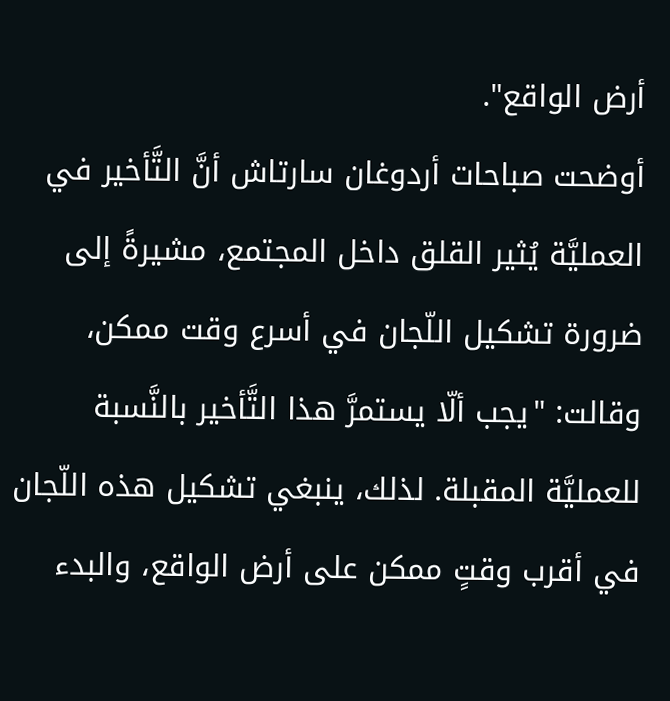أرض الواقع".
أوضحت صباحات أردوغان سارتاش أنَّ التَّأخير في العمليَّة يُثير القلق داخل المجتمع، مشيرةً إلى ضرورة تشكيل اللّجان في أسرع وقت ممكن، وقالت: "يجب ألّا يستمرَّ هذا التَّأخير بالنَّسبة للعمليَّة المقبلة. لذلك، ينبغي تشكيل هذه اللّجان في أقرب وقتٍ ممكن على أرض الواقع، والبدء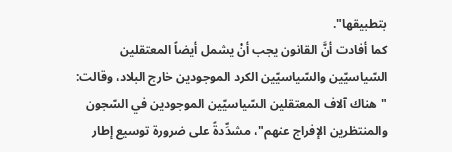بتطبيقها".
كما أفادت أنَّ القانون يجب أنْ يشمل أيضاً المعتقلين السّياسيّين والسّياسيّين الكرد الموجودين خارج البلاد، وقالت: "هناك آلاف المعتقلين السّياسيّين الموجودين في السّجون والمنتظرين الإفراج عنهم"، مشدِّدةً على ضرورة توسيع إطار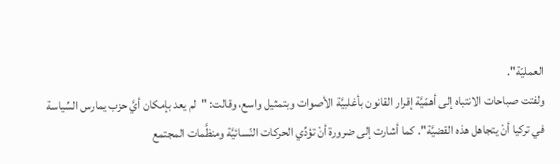العمليّة".
ولفتت صباحات الانتباه إلى أهمّيَّة إقرار القانون بأغلبيَّة الأصوات وبتمثيل واسع، وقالت: "لم يعد بإمكان أيَّ حزب يمارس السِّياسة في تركيا أنْ يتجاهل هذه القضيَّة". كما أشارت إلى ضرورة أنْ تؤدِّي الحركات النّسائيَّة ومنظَّمات المجتمع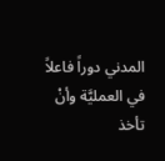المدني دوراً فاعلاً في العمليَّة وأنْ تأخذ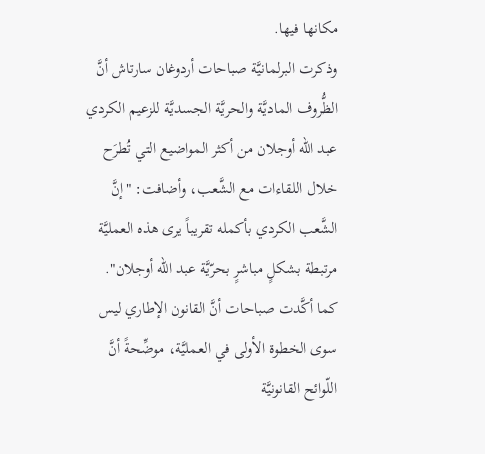مكانها فيها.
وذكرت البرلمانيَّة صباحات أردوغان سارتاش أنَّ الظُّروف الماديَّة والحريَّة الجسديَّة للزعيم الكردي عبد الله أوجلان من أكثر المواضيع التي تُطرَح خلال اللقاءات مع الشَّعب، وأضافت: "إنَّ الشَّعب الكردي بأكمله تقريباً يرى هذه العمليَّة مرتبطة بشكلٍ مباشرٍ بحرّيَّة عبد الله أوجلان".
كما أكَّدت صباحات أنَّ القانون الإطاري ليس سوى الخطوة الأولى في العمليَّة، موضِّحةً أنَّ اللّوائح القانونيَّة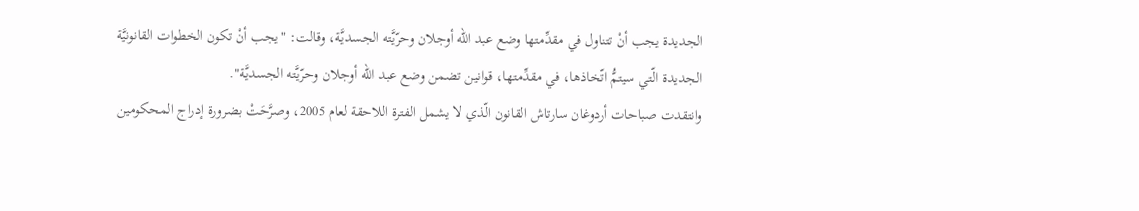الجديدة يجب أنْ تتناول في مقدِّمتها وضع عبد الله أوجلان وحرّيَّته الجسديَّة، وقالت: "يجب أنْ تكون الخطوات القانونيَّة الجديدة الّتي سيتمُّ اتّخاذها، في مقدِّمتها، قوانين تضمن وضع عبد الله أوجلان وحرّيَّته الجسديَّة".
وانتقدت صباحات أردوغان سارتاش القانون الّذي لا يشمل الفترة اللاحقة لعام 2005، وصرَّحَتْ بضرورة إدراج المحكومين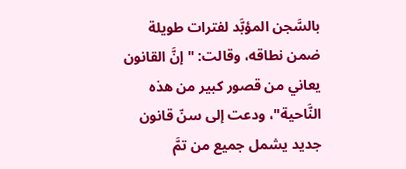بالسَّجن المؤبَّد لفترات طويلة ضمن نطاقه، وقالت: "إنَّ القانون يعاني من قصور كبير من هذه النَّاحية"، ودعت إلى سنّ قانون جديد يشمل جميع من تمَّ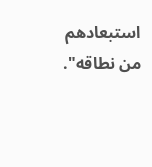استبعادهم من نطاقه".